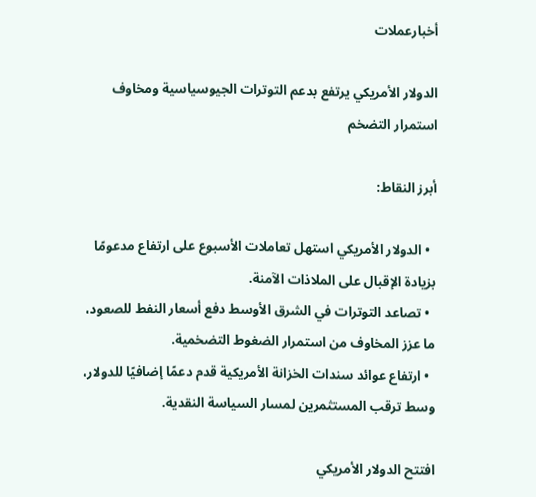أخبارعملات

الدولار الأمريكي يرتفع بدعم التوترات الجيوسياسية ومخاوف استمرار التضخم

أبرز النقاط:

  • الدولار الأمريكي استهل تعاملات الأسبوع على ارتفاع مدعومًا بزيادة الإقبال على الملاذات الآمنة.
  • تصاعد التوترات في الشرق الأوسط دفع أسعار النفط للصعود، ما عزز المخاوف من استمرار الضغوط التضخمية.
  • ارتفاع عوائد سندات الخزانة الأمريكية قدم دعمًا إضافيًا للدولار، وسط ترقب المستثمرين لمسار السياسة النقدية.

افتتح الدولار الأمريكي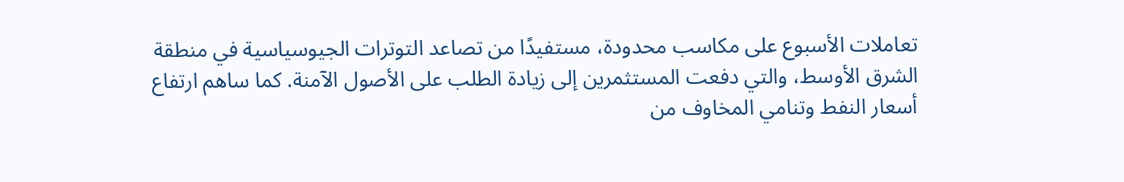تعاملات الأسبوع على مكاسب محدودة، مستفيدًا من تصاعد التوترات الجيوسياسية في منطقة الشرق الأوسط، والتي دفعت المستثمرين إلى زيادة الطلب على الأصول الآمنة. كما ساهم ارتفاع أسعار النفط وتنامي المخاوف من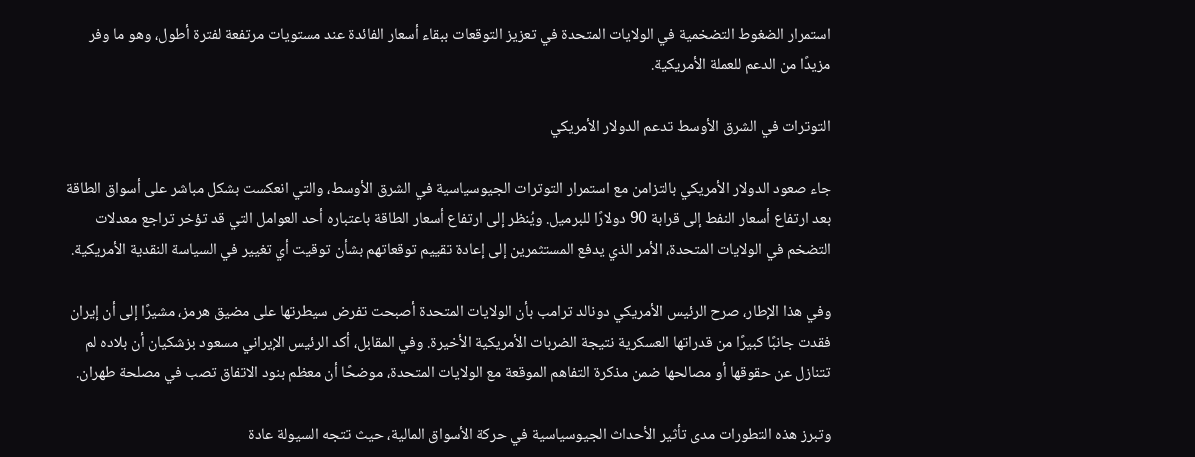استمرار الضغوط التضخمية في الولايات المتحدة في تعزيز التوقعات ببقاء أسعار الفائدة عند مستويات مرتفعة لفترة أطول، وهو ما وفر مزيدًا من الدعم للعملة الأمريكية.

التوترات في الشرق الأوسط تدعم الدولار الأمريكي

جاء صعود الدولار الأمريكي بالتزامن مع استمرار التوترات الجيوسياسية في الشرق الأوسط، والتي انعكست بشكل مباشر على أسواق الطاقة بعد ارتفاع أسعار النفط إلى قرابة 90 دولارًا للبرميل. ويُنظر إلى ارتفاع أسعار الطاقة باعتباره أحد العوامل التي قد تؤخر تراجع معدلات التضخم في الولايات المتحدة، الأمر الذي يدفع المستثمرين إلى إعادة تقييم توقعاتهم بشأن توقيت أي تغيير في السياسة النقدية الأمريكية.

وفي هذا الإطار، صرح الرئيس الأمريكي دونالد ترامب بأن الولايات المتحدة أصبحت تفرض سيطرتها على مضيق هرمز، مشيرًا إلى أن إيران فقدت جانبًا كبيرًا من قدراتها العسكرية نتيجة الضربات الأمريكية الأخيرة. وفي المقابل، أكد الرئيس الإيراني مسعود بزشكيان أن بلاده لم تتنازل عن حقوقها أو مصالحها ضمن مذكرة التفاهم الموقعة مع الولايات المتحدة، موضحًا أن معظم بنود الاتفاق تصب في مصلحة طهران.

وتبرز هذه التطورات مدى تأثير الأحداث الجيوسياسية في حركة الأسواق المالية، حيث تتجه السيولة عادة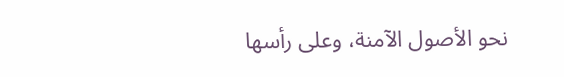نحو الأصول الآمنة، وعلى رأسها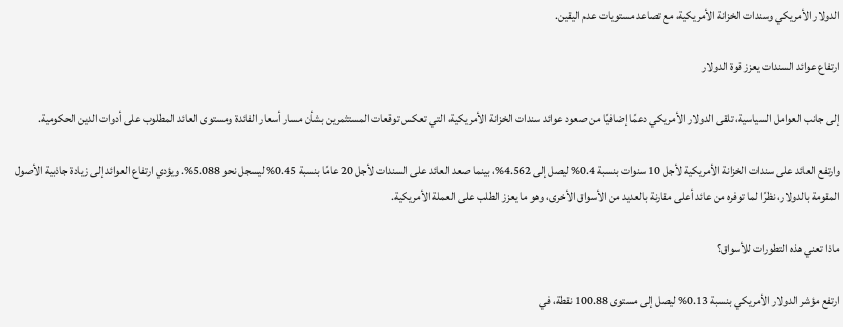الدولار الأمريكي وسندات الخزانة الأمريكية، مع تصاعد مستويات عدم اليقين.

ارتفاع عوائد السندات يعزز قوة الدولار

إلى جانب العوامل السياسية، تلقى الدولار الأمريكي دعمًا إضافيًا من صعود عوائد سندات الخزانة الأمريكية، التي تعكس توقعات المستثمرين بشأن مسار أسعار الفائدة ومستوى العائد المطلوب على أدوات الدين الحكومية.

وارتفع العائد على سندات الخزانة الأمريكية لأجل 10 سنوات بنسبة 0.4% ليصل إلى 4.562%، بينما صعد العائد على السندات لأجل 20 عامًا بنسبة 0.45% ليسجل نحو 5.088%. ويؤدي ارتفاع العوائد إلى زيادة جاذبية الأصول المقومة بالدولار، نظرًا لما توفره من عائد أعلى مقارنة بالعديد من الأسواق الأخرى، وهو ما يعزز الطلب على العملة الأمريكية.

ماذا تعني هذه التطورات للأسواق؟

ارتفع مؤشر الدولار الأمريكي بنسبة 0.13% ليصل إلى مستوى 100.88 نقطة، في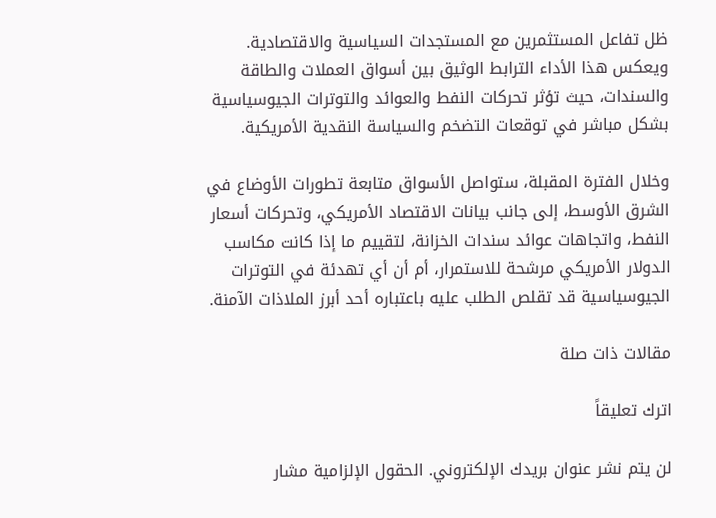ظل تفاعل المستثمرين مع المستجدات السياسية والاقتصادية. ويعكس هذا الأداء الترابط الوثيق بين أسواق العملات والطاقة والسندات، حيث تؤثر تحركات النفط والعوائد والتوترات الجيوسياسية بشكل مباشر في توقعات التضخم والسياسة النقدية الأمريكية.

وخلال الفترة المقبلة، ستواصل الأسواق متابعة تطورات الأوضاع في الشرق الأوسط، إلى جانب بيانات الاقتصاد الأمريكي، وتحركات أسعار النفط، واتجاهات عوائد سندات الخزانة، لتقييم ما إذا كانت مكاسب الدولار الأمريكي مرشحة للاستمرار، أم أن أي تهدئة في التوترات الجيوسياسية قد تقلص الطلب عليه باعتباره أحد أبرز الملاذات الآمنة.

مقالات ذات صلة

اترك تعليقاً

لن يتم نشر عنوان بريدك الإلكتروني. الحقول الإلزامية مشار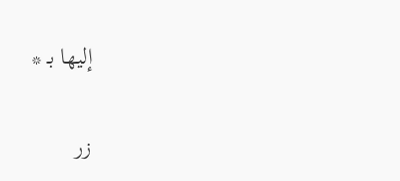إليها بـ *

زر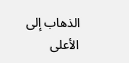الذهاب إلى الأعلى